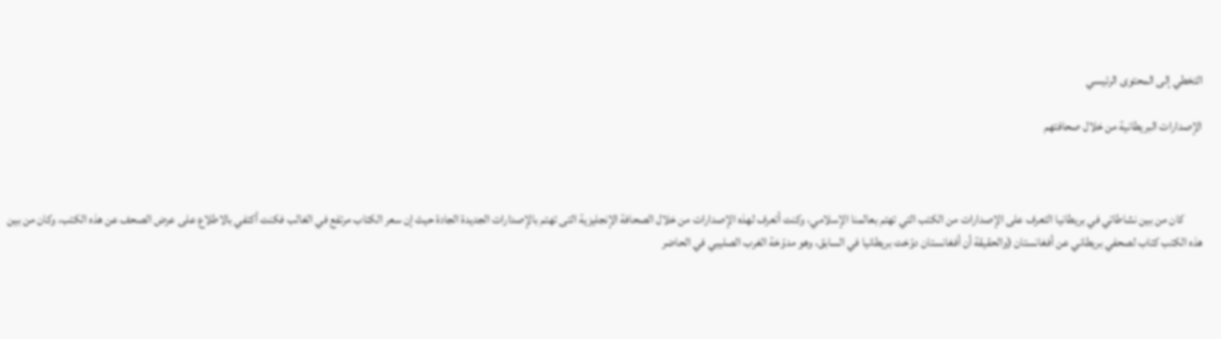التخطي إلى المحتوى الرئيسي

الإصدارات البريطانية من خلال صحافتهم



        كان من بين نشاطاتي في بريطانيا التعرف على الإصدارات من الكتب التي تهتم بعالمنا الإسلامي، وكنت أتعرف لهذه الإصدارات من خلال الصحافة الإنجليزية التى تهتم بالإصدارات الجديدة الجادة حيث إن سعر الكتاب مرتفع في الغالب فكنت أكتفي بالاطلاع على عرض الصحف عن هذه الكتب، وكان من بين هذه الكتب كتاب لصحفي بريطاني عن أفغانستان (والحقيقة أن أفغانستان دوّخت بريطانيا في السابق، وهو مدوّخة الغرب الصليبي في الحاضر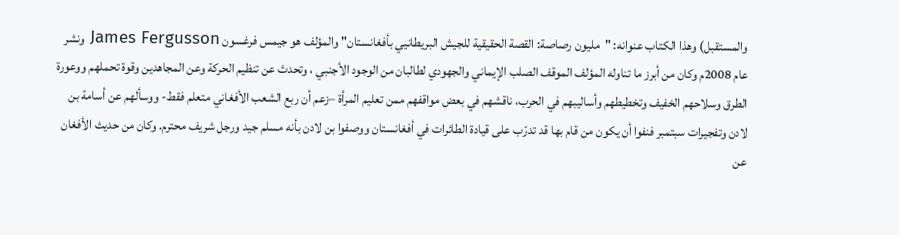والمستقبل) وهذا الكتاب عنوانه: "مليون رصاصة: القصة الحقيقية للجيش البريطانيي بأفغانستان" والمؤلف هو جيمس فرغسون James Fergusson ونشر عام 2008م وكان من أبرز ما تناوله المؤلف الموقف الصلب الإيماني والجهودي لطالبان من الوجود الأجنبي ، وتحدث عن تنظيم الحركة وعن المجاهدين وقوة تحملهم ووعورة الطرق وسلاحهم الخفيف وتخطيطهم وأساليبهم في الحرب، ناقشهم في بعض مواقفهم ممن تعليم المرأة –زعم أن ربع الشعب الأفغاني متعلم فقط- ووسألهم عن أسامة بن لادن وتفجيرات سبتمبر فنفوا أن يكون من قام بها قد تدرّب على قيادة الطائرات في أفغانستان ووصفوا بن لادن بأنه مسلم جيد ورجل شريف محترم. وكان من حديث الأفغان عن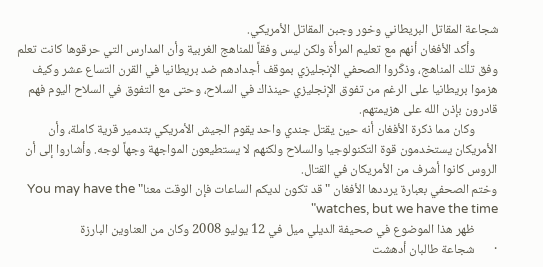شجاعة المقاتل البريطاني وخور وجبن المقاتل الأمريكي.
        وأكد الأفغان أنهم مع تعليم المرأة ولكن ليس وفقاً للمناهج الغربية وأن المدارس التي حرقوها كانت تعلم وفق تلك المناهج، وذكّروا الصحفي الإنجليزي بموقف أجدادهم ضد بريطانيا في القرن التساع عشر وكيف هزموا بريطانيا على الرغم من تفوق الإنجليزي حينذاك في السلاح، وحتى مع التفوق في السلاح اليوم فهم قادرون بإذن الله على هزيمتهم.
        وكان مما ذكرة الأفغان أنه حين يقتل جندي واحد يقوم الجيش الأمريكي بتدمير قرية كاملة، وأن الأمريكان يستخدمون قوة التكنولوجيا والسلاح ولكنهم لا يستطيعون المواجهة وجهاً لوجه. وأشاروا إلى أن الروس كانوا أشرف من الأمريكان في القتال.
وختم الصحفي بعبارة يرددها الأفغان " قد تكون لديكم الساعات فإن الوقت معنا" You may have the watches, but we have the time"
        ظهر هذا الموضوع في صحيفة الديلي ميل في 12 يوليو 2008 وكان من العناوين البارزة
·       شجاعة طالبان أدهشت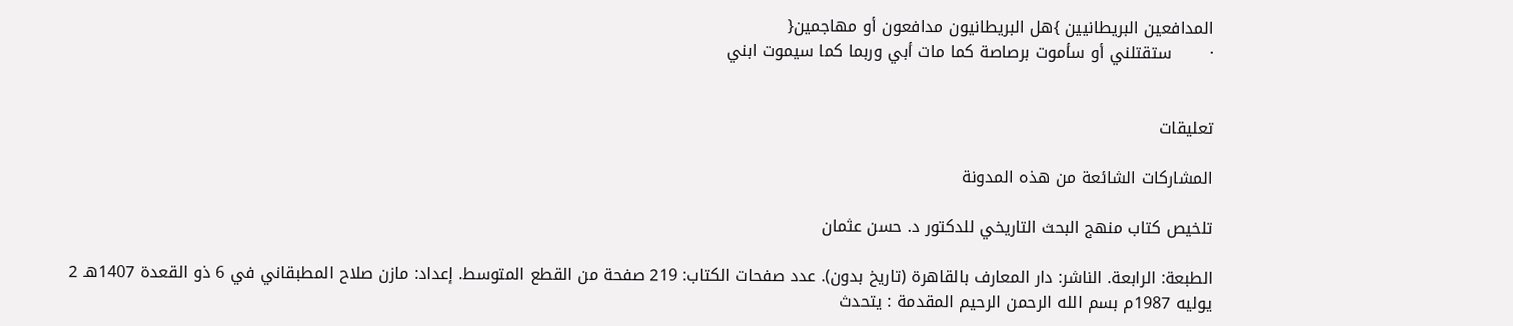المدافعين البريطانيين }هل البريطانيون مدافعون أو مهاجمين{
·       ستقتلني أو سأموت برصاصة كما مات أبي وربما كما سيموت ابني


تعليقات

المشاركات الشائعة من هذه المدونة

تلخيص كتاب منهج البحث التاريخي للدكتور د. حسن عثمان

الطبعة: الرابعة. الناشر: دار المعارف بالقاهرة (تاريخ بدون). عدد صفحات الكتاب: 219 صفحة من القطع المتوسط. إعداد: مازن صلاح المطبقاني في 6 ذو القعدة 1407هـ 2 يوليه 1987م بسم الله الرحمن الرحيم المقدمة : يتحدث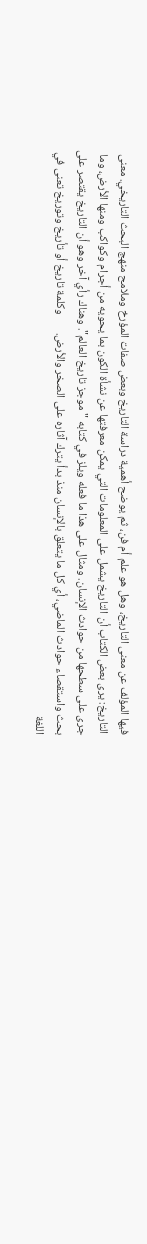فيها المؤلف عن معنى التاريخ، وهل هو علم أم فن، ثم يوضح أهمية دراسة التاريخ وبعض صفات المؤرخ وملامح منهج البحث التاريخي. معنى التاريخ: يرى بعض الكتاب أن التاريخ يشمل على المعلومات التي يمكن معرفتها عن نشأة الكون بما يحويه من أجرام وكواكب ومنها الأرض، وما جرى على سطحها من حوادث الإنسان. ومثال على هذا ما فعله ويلز في كتابه "موجز تاريخ العالم". وهناك رأي آخر وهو أن التاريخ يقتصر على بحث واستقصاء حوادث الماضي، أي كل ما يتعلق بالإنسان منذ بدأ يترك آثاره على الصخر والأرض.       وكلمة تاريخ أو تأريخ وتوريخ تعنى في اللغة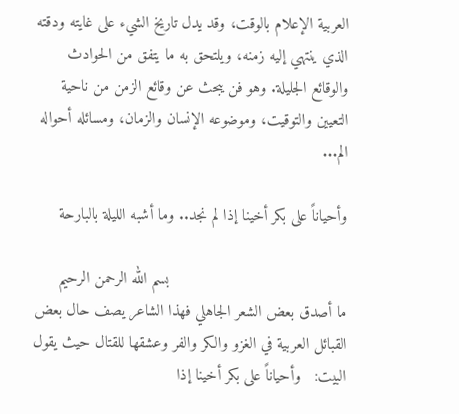العربية الإعلام بالوقت، وقد يدل تاريخ الشيء على غايته ودقته الذي ينتهي إليه زمنه، ويلتحق به ما يتفق من الحوادث والوقائع الجليلة. وهو فن يبحث عن وقائع الزمن من ناحية التعيين والتوقيت، وموضوعه الإنسان والزمان، ومسائله أحواله الم...

وأحياناً على بكر أخينا إذا لم نجد.. وما أشبه الليلة بالبارحة

                                      بسم الله الرحمن الرحيم                                  ما أصدق بعض الشعر الجاهلي فهذا الشاعر يصف حال بعض القبائل العربية في الغزو والكر والفر وعشقها للقتال حيث يقول البيت:   وأحياناً على بكر أخينا إذا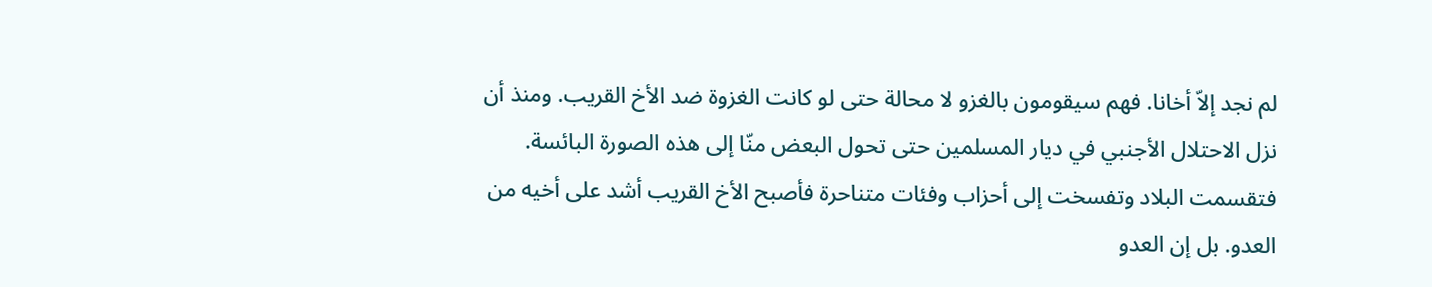لم نجد إلاّ أخانا. فهم سيقومون بالغزو لا محالة حتى لو كانت الغزوة ضد الأخ القريب. ومنذ أن نزل الاحتلال الأجنبي في ديار المسلمين حتى تحول البعض منّا إلى هذه الصورة البائسة. فتقسمت البلاد وتفسخت إلى أحزاب وفئات متناحرة فأصبح الأخ القريب أشد على أخيه من العدو. بل إن العدو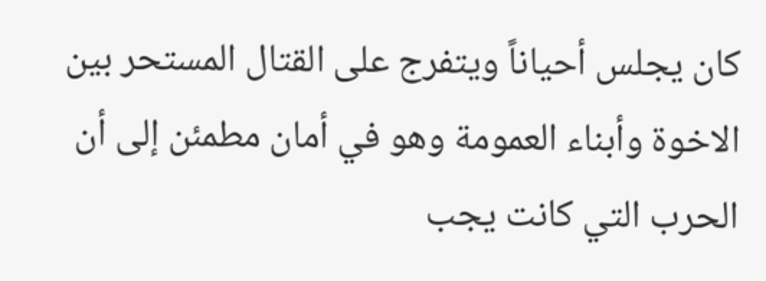كان يجلس أحياناً ويتفرج على القتال المستحر بين الاخوة وأبناء العمومة وهو في أمان مطمئن إلى أن الحرب التي كانت يجب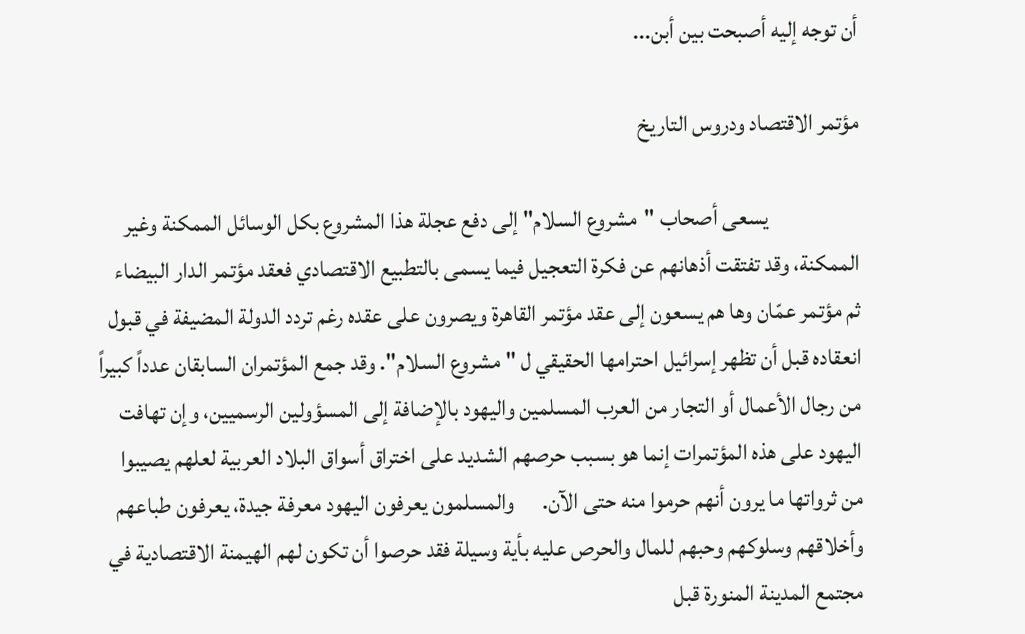أن توجه إليه أصبحت بين أبن...

مؤتمر الاقتصاد ودروس التاريخ

                    يسعى أصحاب "مشروع السلام" إلى دفع عجلة هذا المشروع بكل الوسائل الممكنة وغير الممكنة، وقد تفتقت أذهانهم عن فكرة التعجيل فيما يسمى بالتطبيع الاقتصادي فعقد مؤتمر الدار البيضاء ثم مؤتمر عمّان وها هم يسعون إلى عقد مؤتمر القاهرة ويصرون على عقده رغم تردد الدولة المضيفة في قبول انعقاده قبل أن تظهر إسرائيل احترامها الحقيقي ل " مشروع السلام". وقد جمع المؤتمران السابقان عدداً كبيراً من رجال الأعمال أو التجار من العرب المسلمين واليهود بالإضافة إلى المسؤولين الرسميين، وإن تهافت اليهود على هذه المؤتمرات إنما هو بسبب حرصهم الشديد على اختراق أسواق البلاد العربية لعلهم يصيبوا من ثرواتها ما يرون أنهم حرموا منه حتى الآن.      والمسلمون يعرفون اليهود معرفة جيدة، يعرفون طباعهم وأخلاقهم وسلوكهم وحبهم للمال والحرص عليه بأية وسيلة فقد حرصوا أن تكون لهم الهيمنة الاقتصادية في مجتمع المدينة المنورة قبل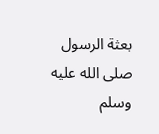بعثة الرسول صلى الله عليه وسلم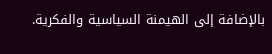بالإضافة إلى الهيمنة السياسية والفكرية.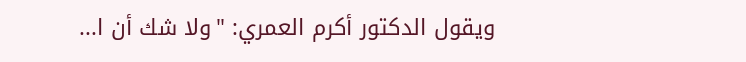ويقول الدكتور أكرم العمري: "ولا شك أن ا...